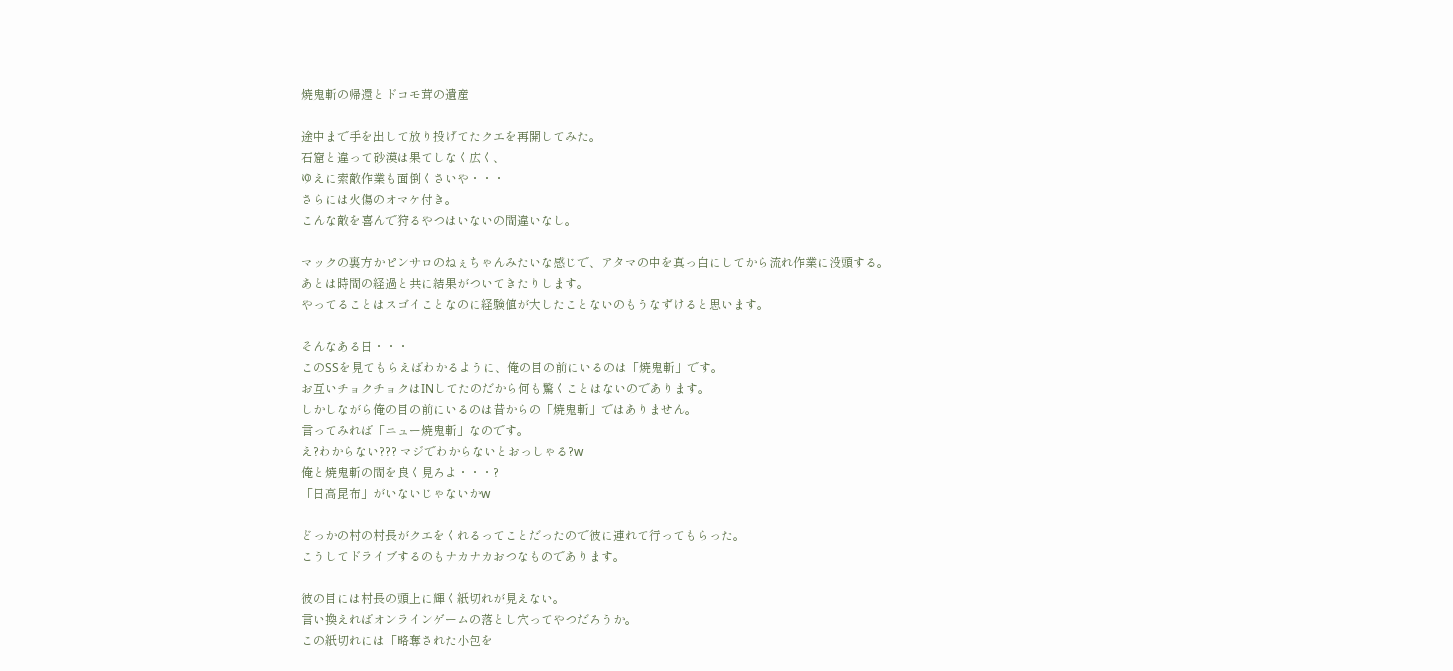焼鬼斬の帰還とドコモ茸の遺産

途中まで手を出して放り投げてたクエを再開してみた。
石窟と違って砂漠は果てしなく広く、
ゆえに索敵作業も面倒くさいや・・・
さらには火傷のオマケ付き。
こんな敵を喜んで狩るやつはいないの間違いなし。

マックの裏方かピンサロのねぇちゃんみたいな感じで、アタマの中を真っ白にしてから流れ作業に没頭する。
あとは時間の経過と共に結果がついてきたりします。
やってることはスゴイことなのに経験値が大したことないのもうなずけると思います。

そんなある日・・・
このSSを見てもらえばわかるように、俺の目の前にいるのは「焼鬼斬」です。
お互いチョクチョクはINしてたのだから何も驚くことはないのであります。
しかしながら俺の目の前にいるのは昔からの「焼鬼斬」ではありません。
言ってみれば「ニュー焼鬼斬」なのです。
え?わからない??? マジでわからないとおっしゃる?w
俺と焼鬼斬の間を良く見ろよ・・・?
「日高昆布」がいないじゃないかw

どっかの村の村長がクエをくれるってことだったので彼に連れて行ってもらった。
こうしてドライブするのもナカナカおつなものであります。

彼の目には村長の頭上に輝く紙切れが見えない。
言い換えればオンラインゲームの落とし穴ってやつだろうか。
この紙切れには「略奪された小包を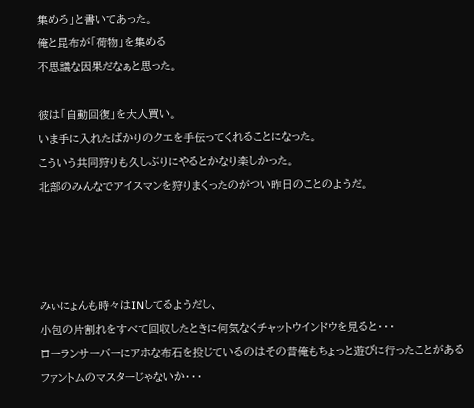集めろ」と書いてあった。
俺と昆布が「荷物」を集める
不思議な因果だなぁと思った。

彼は「自動回復」を大人買い。
いま手に入れたばかりのクエを手伝ってくれることになった。
こういう共同狩りも久しぶりにやるとかなり楽しかった。
北部のみんなでアイスマンを狩りまくったのがつい昨日のことのようだ。




みぃにょんも時々はINしてるようだし、
小包の片割れをすべて回収したときに何気なくチャットウインドウを見ると・・・
ローランサーバーにアホな布石を投じているのはその昔俺もちょっと遊びに行ったことがあるファントムのマスターじゃないか・・・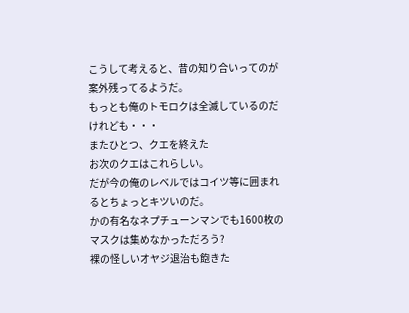こうして考えると、昔の知り合いってのが案外残ってるようだ。
もっとも俺のトモロクは全滅しているのだけれども・・・
またひとつ、クエを終えた
お次のクエはこれらしい。
だが今の俺のレベルではコイツ等に囲まれるとちょっとキツいのだ。
かの有名なネプチューンマンでも1600枚のマスクは集めなかっただろう?
裸の怪しいオヤジ退治も飽きた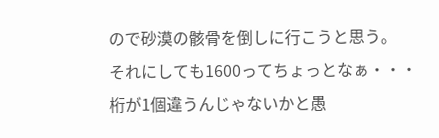ので砂漠の骸骨を倒しに行こうと思う。
それにしても1600ってちょっとなぁ・・・
桁が1個違うんじゃないかと愚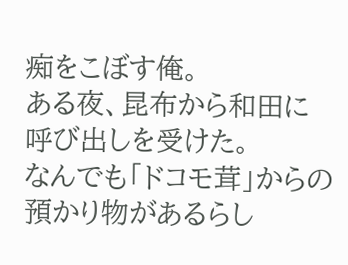痴をこぼす俺。
ある夜、昆布から和田に呼び出しを受けた。
なんでも「ドコモ茸」からの預かり物があるらし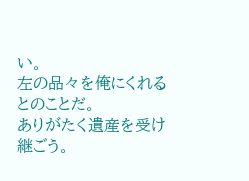い。
左の品々を俺にくれるとのことだ。
ありがたく遺産を受け継ごう。